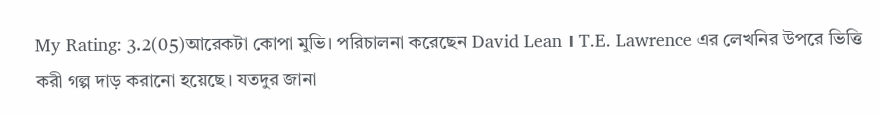My Rating: 3.2(05)আরেকটা কোপা মুভি। পরিচালনা করেছেন David Lean । T.E. Lawrence এর লেখনির উপরে ভিত্তি করী গল্প দাড় করানো হয়েছে। যতদুর জানা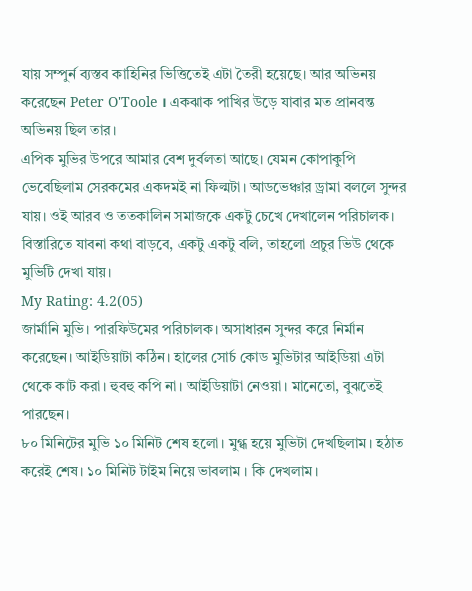যায় সম্পুর্ন ব্যস্তব কাহিনির ভিত্তিতেই এটা তৈরী হয়েছে। আর অভিনয় করেছেন Peter O'Toole । একঝাক পাখির উড়ে যাবার মত প্রানবন্ত অভিনয় ছিল তার।
এপিক মুভির উপরে আমার বেশ দুর্বলতা আছে। যেমন কোপাকুপি ভেবেছিলাম সেরকমের একদমই না ফিল্মটা। আডভেঞ্চার ড্রামা বললে সুন্দর যায়। ওই আরব ও ততকালিন সমাজকে একটু চেখে দেখালেন পরিচালক। বিস্তারিতে যাবনা কথা বাড়বে, একটু একটু বলি, তাহলো প্রচুর ভিউ থেকে মুভিটি দেখা যায়।
My Rating: 4.2(05)
জার্মানি মুভি। পারফিউমের পরিচালক। অসাধারন সুন্দর করে নির্মান করেছেন। আইডিয়াটা কঠিন। হালের সোর্চ কোড মুভিটার আইডিয়া এটা থেকে কাট করা। হুবহু কপি না। আইডিয়াটা নেওয়া। মানেতো, বুঝতেই পারছেন।
৮০ মিনিটের মুভি ১০ মিনিট শেষ হলো। মুগ্ধ হয়ে মুভিটা দেখছিলাম। হঠাত করেই শেষ। ১০ মিনিট টাইম নিয়ে ভাবলাম । কি দেখলাম।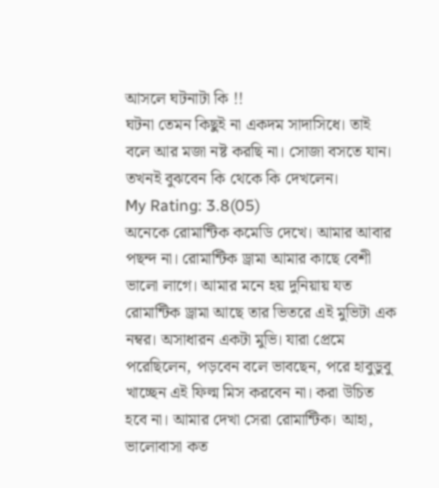আসলে ঘটনাটা কি !!
ঘটনা তেমন কিছুই না একদম সাদাসিধে। তাই বলে আর মজা নষ্ট করছি না। সোজা বসতে যান। তখনই বুঝবেন কি থেকে কি দেখলেন।
My Rating: 3.8(05)
অনেকে রোমান্টিক কমেডি দেখে। আমার আবার পছন্দ না। রোমান্টিক ড্রামা আমার কাছে বেশী ভালো লাগে। আমার মনে হয় দুনিয়ায় যত রোমান্টিক ড্রামা আছে তার ভিতরে এই মুভিটা এক নম্বর। অসাধারন একটা মুভি। যারা প্রেমে পরেছিলেন, পড়বেন বলে ভাবছেন, পরে হাবুডুবু খাচ্ছেন এই ফিল্ম মিস করবেন না। করা উচিত হবে না। আমার দেখা সেরা রোমান্টিক। আহা, ভালোবাসা কত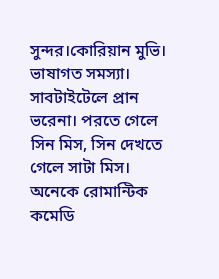সুন্দর।কোরিয়ান মুভি। ভাষাগত সমস্যা। সাবটাইটেলে প্রান ভরেনা। পরতে গেলে সিন মিস, সিন দেখতে গেলে সাটা মিস।
অনেকে রোমান্টিক কমেডি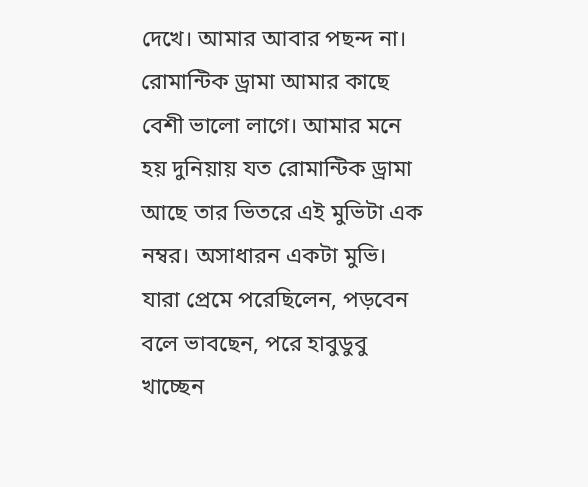দেখে। আমার আবার পছন্দ না। রোমান্টিক ড্রামা আমার কাছে বেশী ভালো লাগে। আমার মনে হয় দুনিয়ায় যত রোমান্টিক ড্রামা আছে তার ভিতরে এই মুভিটা এক নম্বর। অসাধারন একটা মুভি। যারা প্রেমে পরেছিলেন, পড়বেন বলে ভাবছেন, পরে হাবুডুবু খাচ্ছেন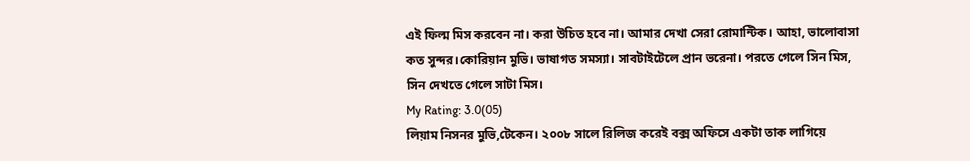এই ফিল্ম মিস করবেন না। করা উচিত হবে না। আমার দেখা সেরা রোমান্টিক। আহা, ভালোবাসা কত সুন্দর।কোরিয়ান মুভি। ভাষাগত সমস্যা। সাবটাইটেলে প্রান ভরেনা। পরতে গেলে সিন মিস, সিন দেখতে গেলে সাটা মিস।
My Rating: 3.0(05)
লিয়াম নিসনর মুভি,টেকেন। ২০০৮ সালে রিলিজ করেই বক্স অফিসে একটা তাক লাগিয়ে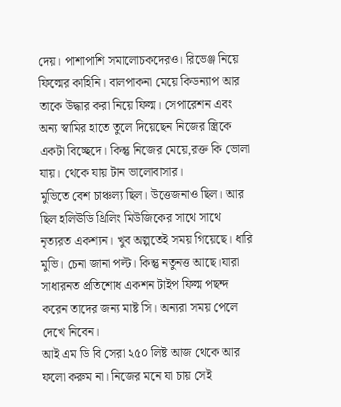দেয়। পাশাপাশি সমালোচকদেরও। রিভেঞ্জ নিয়ে ফিল্মের কাহিনি। বালপাকনা মেয়ে কিডন্যাপ আর তাকে উদ্ধার করা নিয়ে ফিল্ম। সেপারেশন এবং অন্য স্বামির হাতে তুলে দিয়েছেন নিজের স্ত্রিকে একটা বিচ্ছেদে। কিন্তু নিজের মেয়ে,রক্ত কি ভোলা যায়। থেকে যায় টান ভালোবাসার।
মুভিতে বেশ চাঞ্চল্য ছিল। উত্তেজনাও ছিল। আর ছিল হলিঊডি থ্রিলিং মিউজিকের সাথে সাথে নৃত্যরত একশ্যন। খুব অল্পতেই সময় গিয়েছে। ধারি মুভি। চেনা জানা পল্ট। কিন্তু নতুনত্ত আছে।যারা সাধারনত প্রতিশোধ একশন টাইপ ফিল্ম পছন্দ করেন তাদের জন্য মাষ্ট সি। অন্যরা সময় পেলে দেখে নিবেন।
আই এম ডি বি সেরা ২৫০ লিষ্ট আজ থেকে আর ফলো করুম না। নিজের মনে যা চায় সেই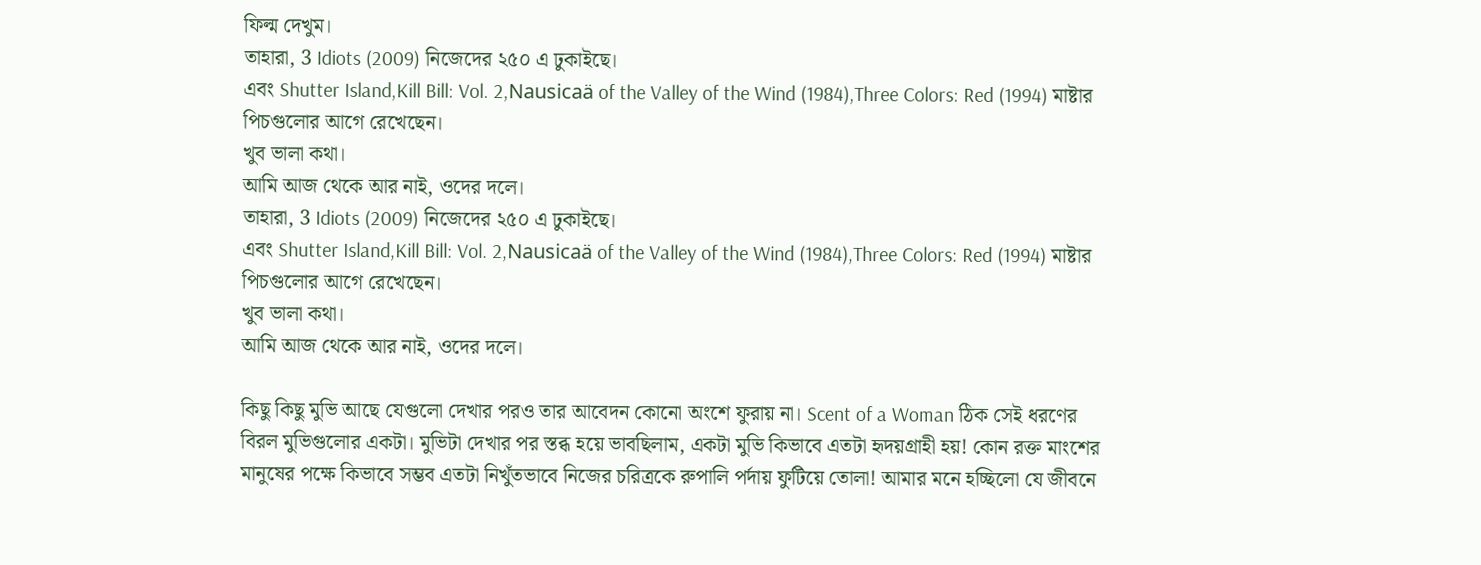ফিল্ম দেখুম।
তাহারা, 3 Idiots (2009) নিজেদের ২৫০ এ ঢুকাইছে।
এবং Shutter Island,Kill Bill: Vol. 2,Nausicaä of the Valley of the Wind (1984),Three Colors: Red (1994) মাষ্টার পিচগুলোর আগে রেখেছেন।
খুব ভালা কথা।
আমি আজ থেকে আর নাই, ওদের দলে।
তাহারা, 3 Idiots (2009) নিজেদের ২৫০ এ ঢুকাইছে।
এবং Shutter Island,Kill Bill: Vol. 2,Nausicaä of the Valley of the Wind (1984),Three Colors: Red (1994) মাষ্টার পিচগুলোর আগে রেখেছেন।
খুব ভালা কথা।
আমি আজ থেকে আর নাই, ওদের দলে।

কিছু কিছু মুভি আছে যেগুলো দেখার পরও তার আবেদন কোনো অংশে ফুরায় না। Scent of a Woman ঠিক সেই ধরণের বিরল মুভিগুলোর একটা। মুভিটা দেখার পর স্তব্ধ হয়ে ভাবছিলাম, একটা মুভি কিভাবে এতটা হৃদয়গ্রাহী হয়! কোন রক্ত মাংশের মানুষের পক্ষে কিভাবে সম্ভব এতটা নিখুঁতভাবে নিজের চরিত্রকে রুপালি পর্দায় ফুটিয়ে তোলা! আমার মনে হচ্ছিলো যে জীবনে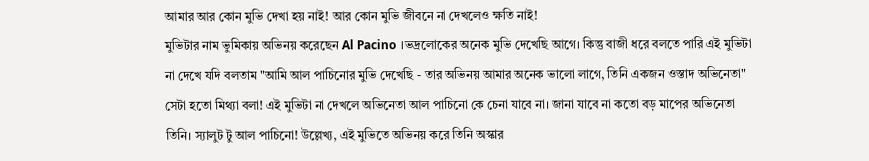আমার আর কোন মুভি দেখা হয় নাই! আর কোন মুভি জীবনে না দেখলেও ক্ষতি নাই!
মুভিটার নাম ভুমিকায় অভিনয় করেছেন Al Pacino ।ভদ্রলোকের অনেক মুভি দেখেছি আগে। কিন্তু বাজী ধরে বলতে পারি এই মুভিটা না দেখে যদি বলতাম "আমি আল পাচিনোর মুভি দেখেছি - তার অভিনয় আমার অনেক ভালো লাগে, তিনি একজন ওস্তাদ অভিনেতা" সেটা হতো মিথ্যা বলা! এই মুভিটা না দেখলে অভিনেতা আল পাচিনো কে চেনা যাবে না। জানা যাবে না কতো বড় মাপের অভিনেতা তিনি। স্যালুট টু আল পাচিনো! উল্লেখ্য, এই মুভিতে অভিনয় করে তিনি অস্কার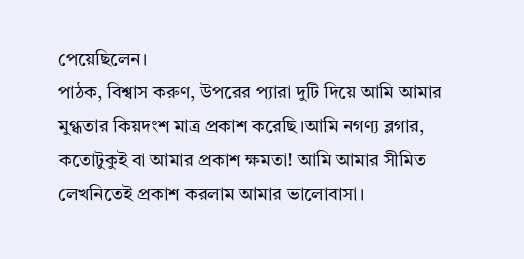পেয়েছিলেন।
পাঠক, বিশ্বাস করুণ, উপরের প্যারা দুটি দিয়ে আমি আমার মুগ্ধতার কিয়দংশ মাত্র প্রকাশ করেছি।আমি নগণ্য ব্লগার, কতোটুকুই বা আমার প্রকাশ ক্ষমতা! আমি আমার সীমিত লেখনিতেই প্রকাশ করলাম আমার ভালোবাসা।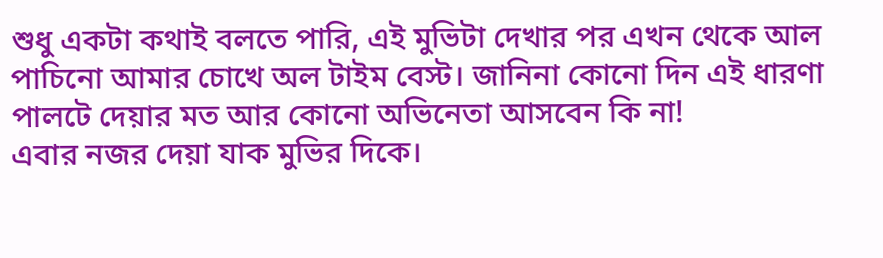শুধু একটা কথাই বলতে পারি, এই মুভিটা দেখার পর এখন থেকে আল পাচিনো আমার চোখে অল টাইম বেস্ট। জানিনা কোনো দিন এই ধারণা পালটে দেয়ার মত আর কোনো অভিনেতা আসবেন কি না!
এবার নজর দেয়া যাক মুভির দিকে।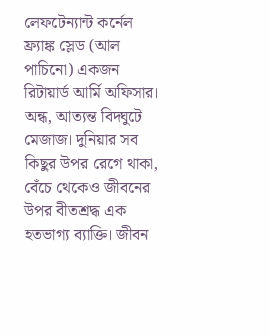লেফটেন্যান্ট কর্নেল ফ্র্যাঙ্ক স্লেড (আল পাচিনো) একজন রিটায়ার্ড আর্মি অফিসার। অন্ধ, আত্যন্ত বিদ্ঘুটে মেজাজ। দুনিয়ার সব কিছুর উপর রেগে থাকা, বেঁচে থেকেও জীবনের উপর বীতশ্রদ্ধ এক হতভাগ্য ব্যাক্তি। জীবন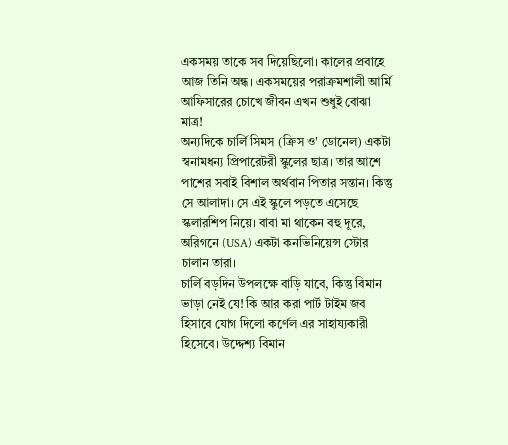একসময় তাকে সব দিয়েছিলো। কালের প্রবাহে আজ তিনি অন্ধ। একসময়ের পরাক্রমশালী আর্মি আফিসারের চোখে জীবন এখন শুধুই বোঝা মাত্র!
অন্যদিকে চার্লি সিমস (ক্রিস ও' ডোনেল) একটা স্বনামধন্য প্রিপারেটরী স্কুলের ছাত্র। তার আশে পাশের সবাই বিশাল অর্থবান পিতার সন্তান। কিন্তু সে আলাদা। সে এই স্কুলে পড়তে এসেছে স্কলারশিপ নিয়ে। বাবা মা থাকেন বহু দূরে, অরিগনে (USA) একটা কনভিনিয়েন্স স্টোর চালান তারা।
চার্লি বড়দিন উপলক্ষে বাড়ি যাবে, কিন্তু বিমান ভাড়া নেই যে! কি আর করা পার্ট টাইম জব হিসাবে যোগ দিলো কর্ণেল এর সাহায্যকারী হিসেবে। উদ্দেশ্য বিমান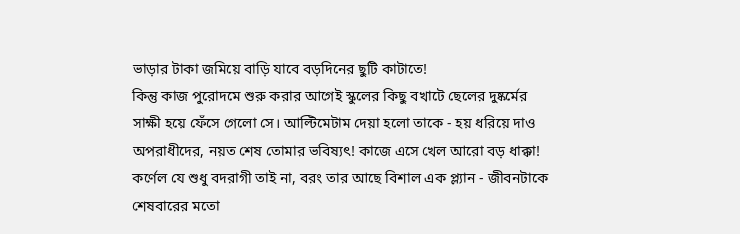ভাড়ার টাকা জমিয়ে বাড়ি যাবে বড়দিনের ছুটি কাটাতে!
কিন্তু কাজ পুরোদমে শুরু করার আগেই স্কুলের কিছু বখাটে ছেলের দুষ্কর্মের সাক্ষী হয়ে ফেঁসে গেলো সে। আল্টিমেটাম দেয়া হলো তাকে - হয় ধরিয়ে দাও অপরাধীদের, নয়ত শেষ তোমার ভবিষ্যৎ! কাজে এসে খেল আরো বড় ধাক্কা! কর্ণেল যে শুধু বদরাগী তাই না, বরং তার আছে বিশাল এক প্ল্যান - জীবনটাকে শেষবারের মতো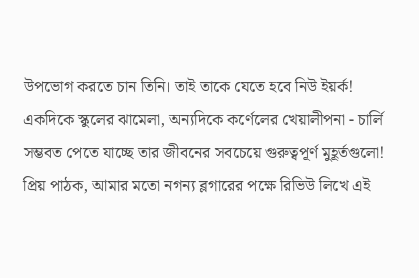উপভোগ করতে চান তিনি। তাই তাকে যেতে হবে নিউ ইয়র্ক!
একদিকে স্কুলের ঝামেলা, অন্যদিকে কর্ণেলের খেয়ালীপনা - চার্লি সম্ভবত পেতে যাচ্ছে তার জীবনের সবচেয়ে গুরুত্বপূর্ণ মুহূর্তগুলো!
প্রিয় পাঠক, আমার মতো নগন্য ব্লগারের পক্ষে রিভিউ লিখে এই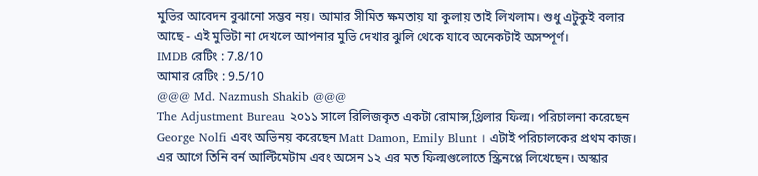মুভির আবেদন বুঝানো সম্ভব নয়। আমার সীমিত ক্ষমতায় যা কুলায় তাই লিখলাম। শুধু এটুকুই বলার আছে - এই মুভিটা না দেখলে আপনার মুভি দেখার ঝুলি থেকে যাবে অনেকটাই অসম্পূর্ণ।
IMDB রেটিং : 7.8/10
আমার রেটিং : 9.5/10
@@@ Md. Nazmush Shakib @@@
The Adjustment Bureau ২০১১ সালে রিলিজকৃত একটা রোমান্স,থ্রিলার ফিল্ম। পরিচালনা করেছেন George Nolfi এবং অভিনয় করেছেন Matt Damon, Emily Blunt । এটাই পরিচালকের প্রথম কাজ। এর আগে তিনি বর্ন আল্টিমেটাম এবং অসেন ১২ এর মত ফিল্মগুলোতে স্ক্রিনপ্লে লিখেছেন। অস্কার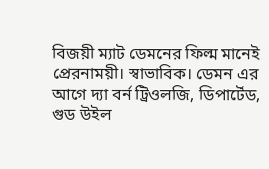বিজয়ী ম্যাট ডেমনের ফিল্ম মানেই প্রেরনাময়ী। স্বাভাবিক। ডেমন এর আগে দ্যা বর্ন ট্রিওলজি, ডিপার্টেড, গুড উইল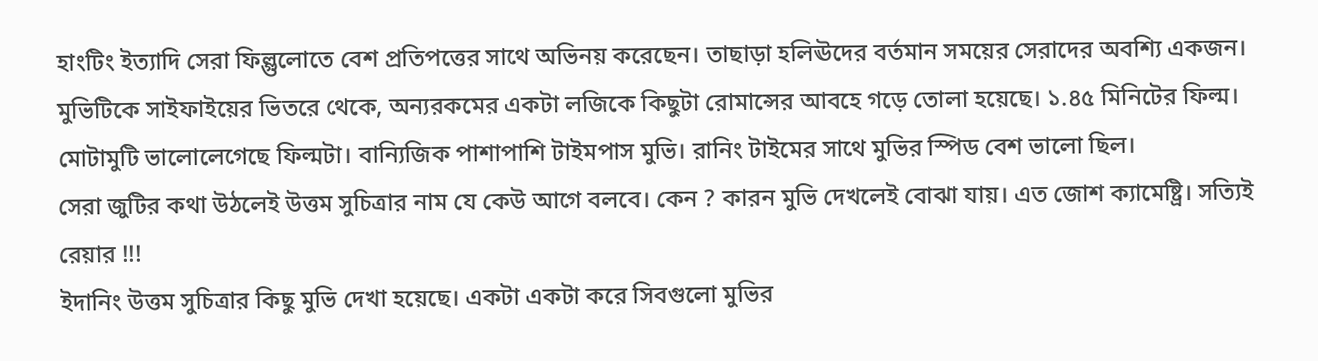হাংটিং ইত্যাদি সেরা ফিল্গুলোতে বেশ প্রতিপত্তের সাথে অভিনয় করেছেন। তাছাড়া হলিঊদের বর্তমান সময়ের সেরাদের অবশ্যি একজন।
মুভিটিকে সাইফাইয়ের ভিতরে থেকে, অন্যরকমের একটা লজিকে কিছুটা রোমান্সের আবহে গড়ে তোলা হয়েছে। ১.৪৫ মিনিটের ফিল্ম। মোটামুটি ভালোলেগেছে ফিল্মটা। বান্যিজিক পাশাপাশি টাইমপাস মুভি। রানিং টাইমের সাথে মুভির স্পিড বেশ ভালো ছিল।
সেরা জুটির কথা উঠলেই উত্তম সুচিত্রার নাম যে কেউ আগে বলবে। কেন ? কারন মুভি দেখলেই বোঝা যায়। এত জোশ ক্যামেষ্ট্রি। সত্যিই রেয়ার !!!
ইদানিং উত্তম সুচিত্রার কিছু মুভি দেখা হয়েছে। একটা একটা করে সিবগুলো মুভির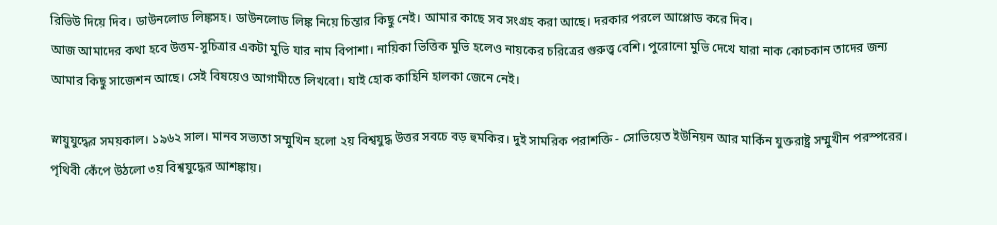রিভিউ দিয়ে দিব। ডাউনলোড লিঙ্কসহ। ডাউনলোড লিঙ্ক নিয়ে চিন্তার কিছু নেই। আমার কাছে সব সংগ্রহ করা আছে। দরকার পরলে আপ্লোড করে দিব।
আজ আমাদের কথা হবে উত্তম-সুচিত্রার একটা মুভি যার নাম বিপাশা। নায়িকা ভিত্তিক মুভি হলেও নায়কের চরিত্রের গুরুত্ত্ব বেশি। পুরোনো মুভি দেখে যারা নাক কোচকান তাদের জন্য আমার কিছু সাজেশন আছে। সেই বিষয়েও আগামীতে লিখবো। যাই হোক কাহিনি হালকা জেনে নেই।

স্নায়ুযুদ্ধের সময়কাল। ১৯৬২ সাল। মানব সভ্যতা সম্মুখিন হলো ২য় বিশ্বযুদ্ধ উত্তর সবচে বড় হুমকির। দুই সামরিক পরাশক্তি - সোভিয়েত ইউনিয়ন আর মার্কিন যুক্তরাষ্ট্র সম্মুখীন পরস্পরের। পৃথিবী কেঁপে উঠলো ৩য় বিশ্বযুদ্ধের আশঙ্কায়।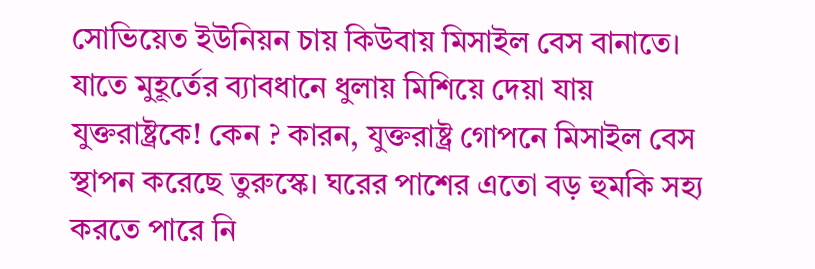সোভিয়েত ইউনিয়ন চায় কিউবায় মিসাইল বেস বানাতে। যাতে মুহূর্তের ব্যাবধানে ধুলায় মিশিয়ে দেয়া যায় যুক্তরাষ্ট্রকে! কেন ? কারন, যুক্তরাষ্ট্র গোপনে মিসাইল বেস স্থাপন করেছে তুরুস্কে। ঘরের পাশের এতো বড় হুমকি সহ্য করতে পারে নি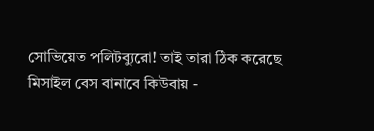সোভিয়েত পলিটব্যুরো! তাই তারা ঠিক করেছে মিসাইল বেস বানাবে কিউবায় -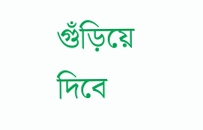গুঁড়িয়ে দিবে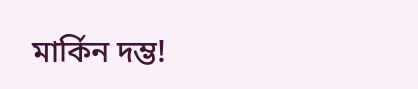মার্কিন দম্ভ!